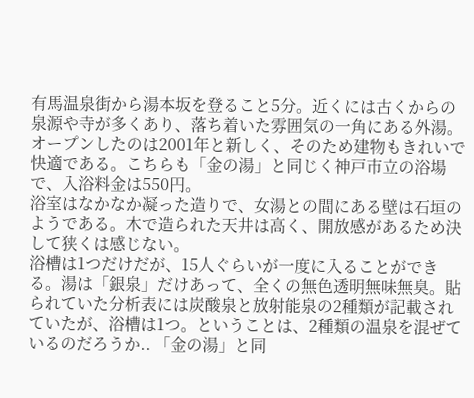有馬温泉街から湯本坂を登ること5分。近くには古くからの泉源や寺が多くあり、落ち着いた雰囲気の一角にある外湯。オープンしたのは2001年と新しく、そのため建物もきれいで快適である。こちらも「金の湯」と同じく神戸市立の浴場で、入浴料金は550円。
浴室はなかなか凝った造りで、女湯との間にある壁は石垣のようである。木で造られた天井は高く、開放感があるため決して狭くは感じない。
浴槽は1つだけだが、15人ぐらいが一度に入ることができる。湯は「銀泉」だけあって、全くの無色透明無味無臭。貼られていた分析表には炭酸泉と放射能泉の2種類が記載されていたが、浴槽は1つ。ということは、2種類の温泉を混ぜているのだろうか.. 「金の湯」と同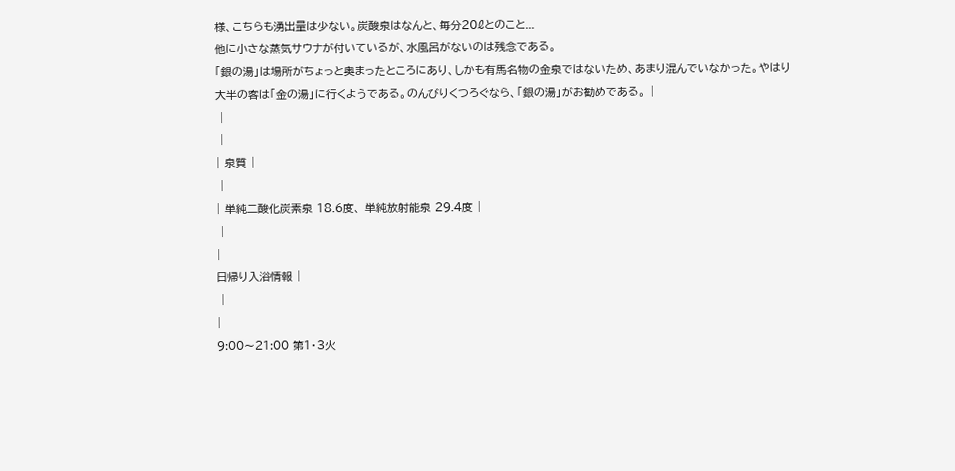様、こちらも湧出量は少ない。炭酸泉はなんと、毎分20ℓとのこと...
他に小さな蒸気サウナが付いているが、水風呂がないのは残念である。
「銀の湯」は場所がちょっと奥まったところにあり、しかも有馬名物の金泉ではないため、あまり混んでいなかった。やはり大半の客は「金の湯」に行くようである。のんびりくつろぐなら、「銀の湯」がお勧めである。 |
 |
 |
| 泉質 |
 |
| 単純二酸化炭素泉 18.6度、 単純放射能泉 29.4度 |
 |
|
日帰り入浴情報 |
 |
|
9:00〜21:00 第1・3火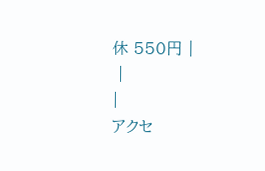休 550円 |
 |
|
アクセ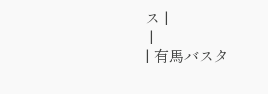ス |
 |
| 有馬バスタ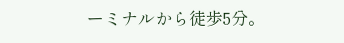ーミナルから徒歩5分。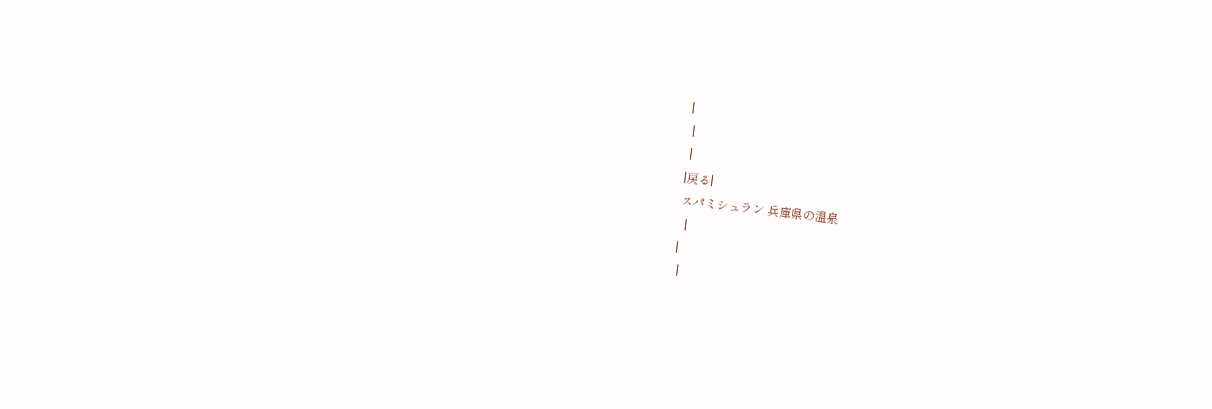|
 |
 |
|戻る|
スパミシュラン 兵庫県の温泉
  |
|
 |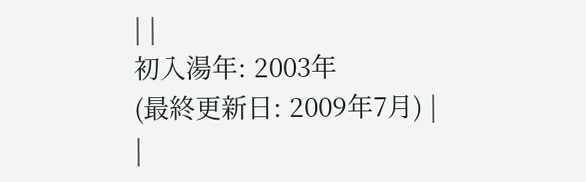| |
初入湯年: 2003年
(最終更新日: 2009年7月) |
|